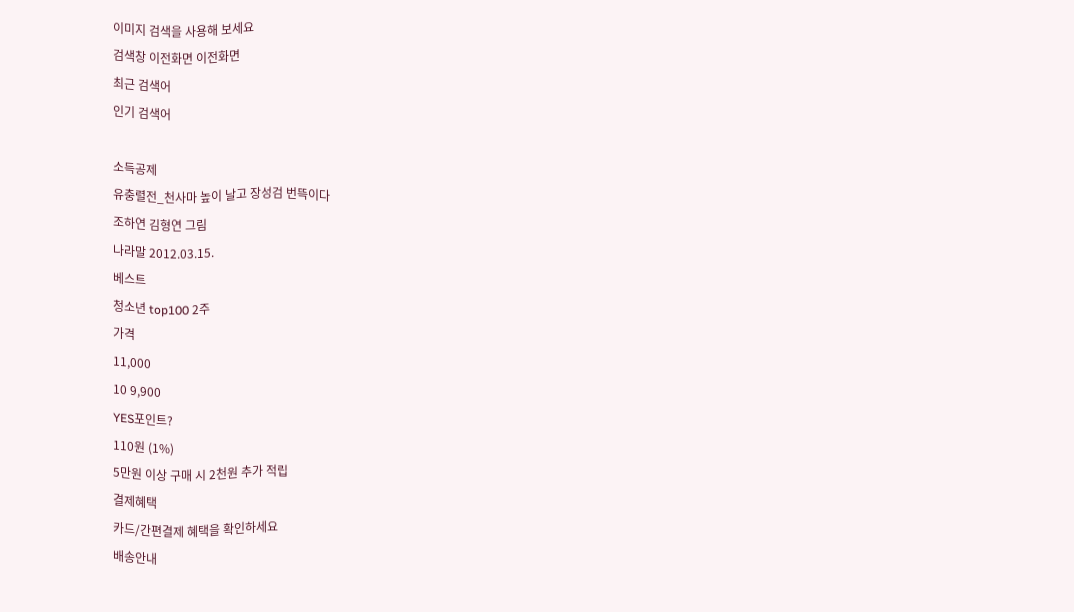이미지 검색을 사용해 보세요
검색창 이전화면 이전화면
최근 검색어
인기 검색어

소득공제
유충렬전_천사마 높이 날고 장성검 번뜩이다
조하연 김형연 그림
나라말 2012.03.15.
베스트
청소년 top100 2주
가격
11,000
10 9,900
YES포인트?
110원 (1%)
5만원 이상 구매 시 2천원 추가 적립
결제혜택
카드/간편결제 혜택을 확인하세요
배송안내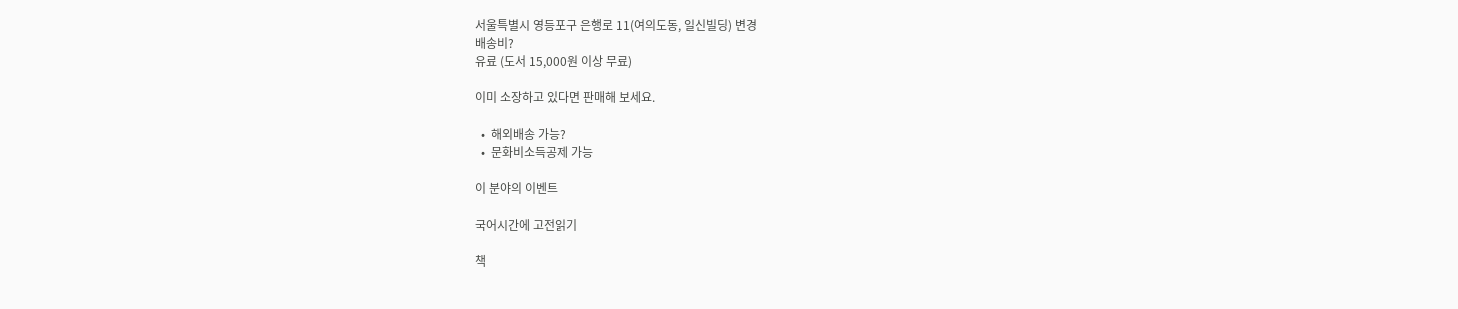서울특별시 영등포구 은행로 11(여의도동, 일신빌딩) 변경
배송비?
유료 (도서 15,000원 이상 무료)

이미 소장하고 있다면 판매해 보세요.

  •  해외배송 가능?
  •  문화비소득공제 가능

이 분야의 이벤트

국어시간에 고전읽기

책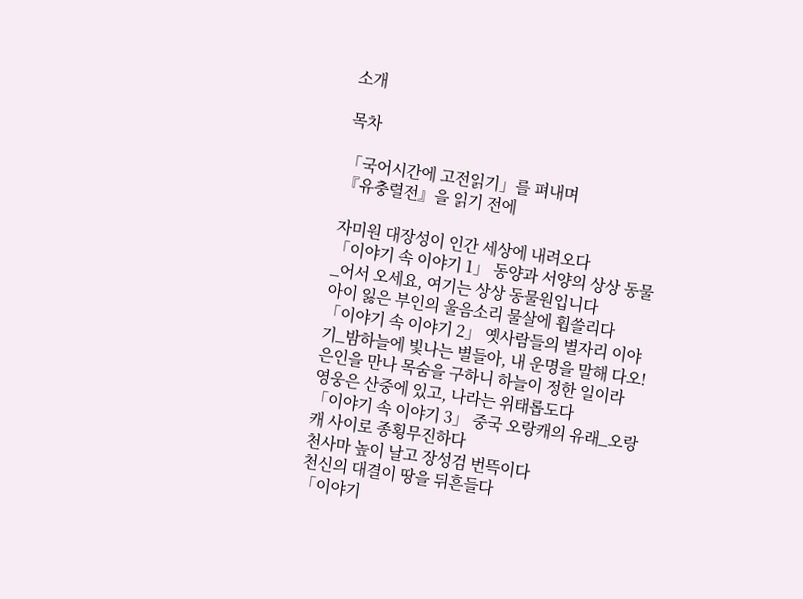소개

목차

「국어시간에 고전읽기」를 펴내며
『유충렬전』을 읽기 전에

자미원 대장성이 인간 세상에 내려오다
「이야기 속 이야기 1」 동양과 서양의 상상 동물_어서 오세요, 여기는 상상 동물원입니다
아이 잃은 부인의 울음소리 물살에 휩쓸리다
「이야기 속 이야기 2」 옛사람들의 별자리 이야기_밤하늘에 빛나는 별들아, 내 운명을 말해 다오!
은인을 만나 목숨을 구하니 하늘이 정한 일이라
영웅은 산중에 있고, 나라는 위태롭도다
「이야기 속 이야기 3」 중국 오랑캐의 유래_오랑캐 사이로 종횡무진하다
천사마 높이 날고 장성검 번뜩이다
천신의 대결이 땅을 뒤흔들다
「이야기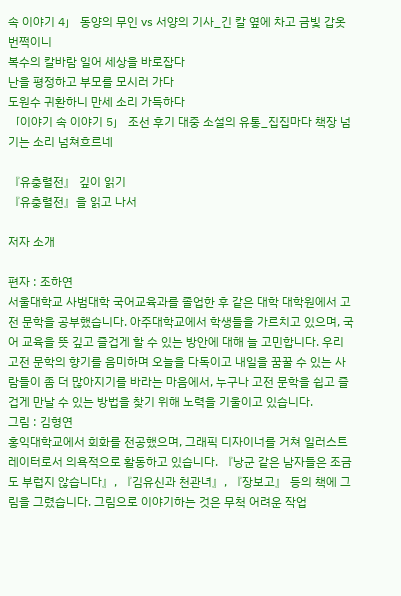속 이야기 4」 동양의 무인 vs 서양의 기사_긴 칼 옆에 차고 금빛 갑옷 번쩍이니
복수의 칼바람 일어 세상을 바로잡다
난을 평정하고 부모를 모시러 가다
도원수 귀환하니 만세 소리 가득하다
「이야기 속 이야기 5」 조선 후기 대중 소설의 유통_집집마다 책장 넘기는 소리 넘쳐흐르네

『유충렬전』 깊이 읽기
『유충렬전』을 읽고 나서

저자 소개

편자 : 조하연
서울대학교 사범대학 국어교육과를 졸업한 후 같은 대학 대학원에서 고전 문학을 공부했습니다. 아주대학교에서 학생들을 가르치고 있으며, 국어 교육을 뜻 깊고 즐겁게 할 수 있는 방안에 대해 늘 고민합니다. 우리 고전 문학의 향기를 음미하며 오늘을 다독이고 내일을 꿈꿀 수 있는 사람들이 좀 더 많아지기를 바라는 마음에서, 누구나 고전 문학을 쉽고 즐겁게 만날 수 있는 방법을 찾기 위해 노력을 기울이고 있습니다.
그림 : 김형연
홍익대학교에서 회화를 전공했으며, 그래픽 디자이너를 거쳐 일러스트레이터로서 의욕적으로 활동하고 있습니다. 『낭군 같은 남자들은 조금도 부럽지 않습니다』, 『김유신과 천관녀』, 『장보고』 등의 책에 그림을 그렸습니다. 그림으로 이야기하는 것은 무척 어려운 작업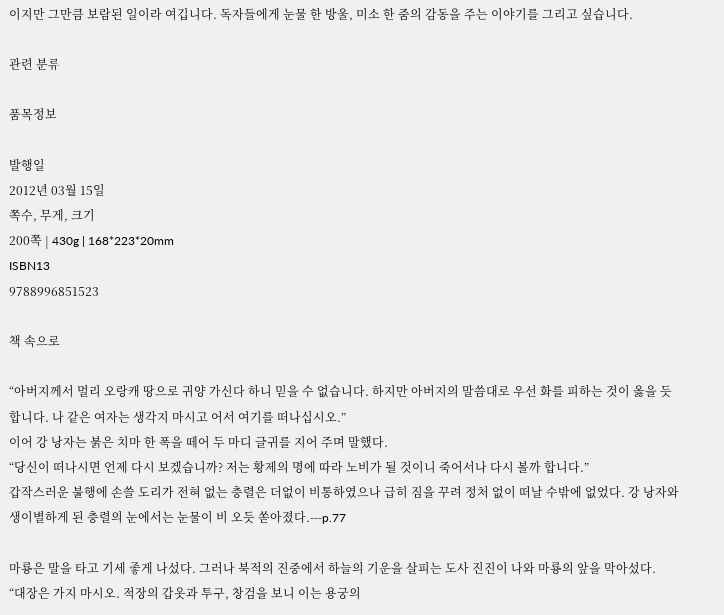이지만 그만큼 보람된 일이라 여깁니다. 독자들에게 눈물 한 방울, 미소 한 줌의 감동을 주는 이야기를 그리고 싶습니다.

관련 분류

품목정보

발행일
2012년 03월 15일
쪽수, 무게, 크기
200쪽 | 430g | 168*223*20mm
ISBN13
9788996851523

책 속으로

“아버지께서 멀리 오랑캐 땅으로 귀양 가신다 하니 믿을 수 없습니다. 하지만 아버지의 말씀대로 우선 화를 피하는 것이 옳을 듯합니다. 나 같은 여자는 생각지 마시고 어서 여기를 떠나십시오.”
이어 강 낭자는 붉은 치마 한 폭을 떼어 두 마디 글귀를 지어 주며 말했다.
“당신이 떠나시면 언제 다시 보겠습니까? 저는 황제의 명에 따라 노비가 될 것이니 죽어서나 다시 볼까 합니다.”
갑작스러운 불행에 손쓸 도리가 전혀 없는 충렬은 더없이 비통하였으나 급히 짐을 꾸려 정처 없이 떠날 수밖에 없었다. 강 낭자와 생이별하게 된 충렬의 눈에서는 눈물이 비 오듯 쏟아졌다.---p.77

마룡은 말을 타고 기세 좋게 나섰다. 그러나 북적의 진중에서 하늘의 기운을 살피는 도사 진진이 나와 마룡의 앞을 막아섰다.
“대장은 가지 마시오. 적장의 갑옷과 투구, 창검을 보니 이는 용궁의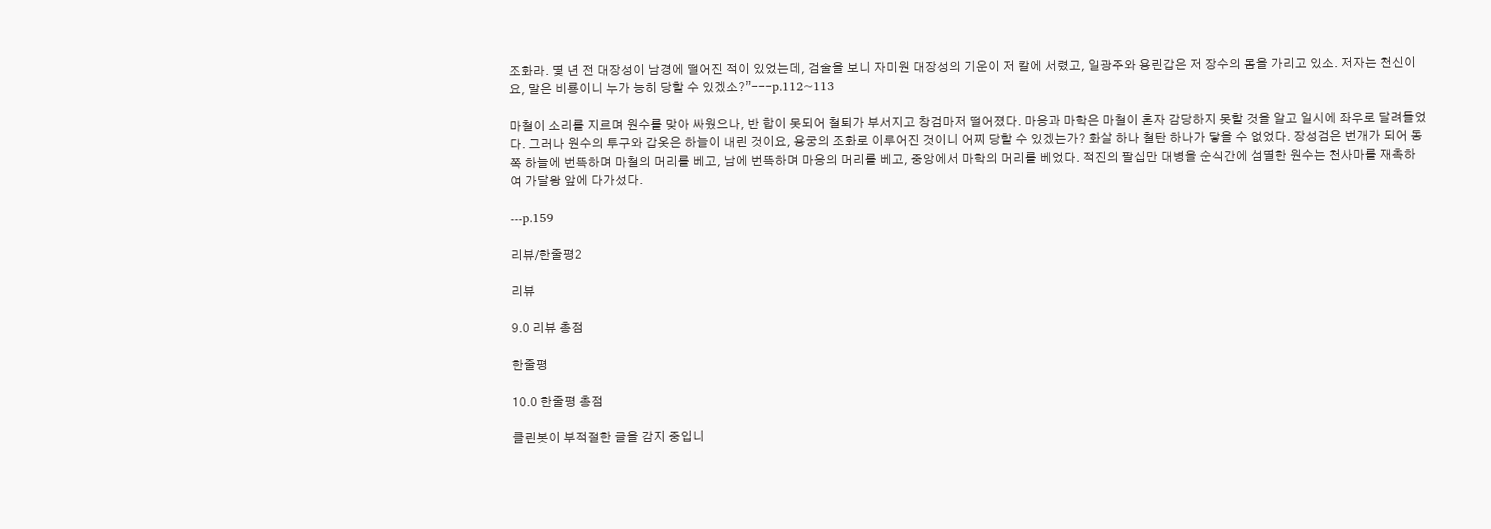조화라. 몇 년 전 대장성이 남경에 떨어진 적이 있었는데, 검술을 보니 자미원 대장성의 기운이 저 칼에 서렸고, 일광주와 용린갑은 저 장수의 몸을 가리고 있소. 저자는 천신이요, 말은 비룡이니 누가 능히 당할 수 있겠소?”---p.112~113

마철이 소리를 지르며 원수를 맞아 싸웠으나, 반 합이 못되어 철퇴가 부서지고 창검마저 떨어졌다. 마응과 마학은 마철이 혼자 감당하지 못할 것을 알고 일시에 좌우로 달려들었다. 그러나 원수의 투구와 갑옷은 하늘이 내린 것이요, 용궁의 조화로 이루어진 것이니 어찌 당할 수 있겠는가? 화살 하나 철탄 하나가 닿을 수 없었다. 장성검은 번개가 되어 동쪽 하늘에 번뜩하며 마철의 머리를 베고, 남에 번뜩하며 마응의 머리를 베고, 중앙에서 마학의 머리를 베었다. 적진의 팔십만 대병을 순식간에 섬멸한 원수는 천사마를 재촉하여 가달왕 앞에 다가섰다.

---p.159

리뷰/한줄평2

리뷰

9.0 리뷰 총점

한줄평

10.0 한줄평 총점

클린봇이 부적절한 글을 감지 중입니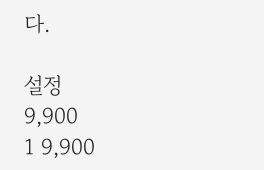다.

설정
9,900
1 9,900